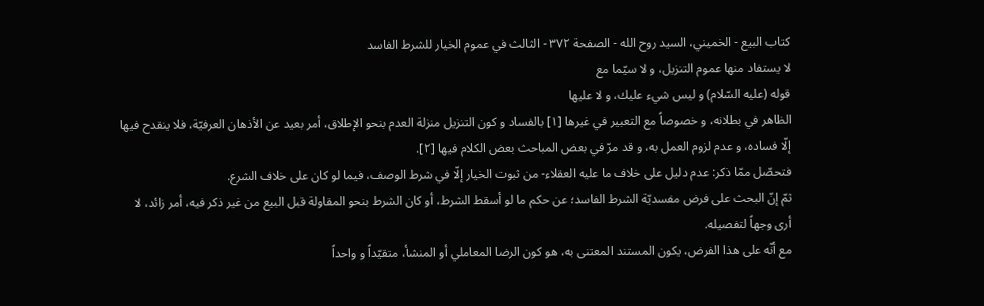كتاب البيع - الخميني، السيد روح الله - الصفحة ٣٧٢ - الثالث في عموم الخيار للشرط الفاسد
لا يستفاد منها عموم التنزيل، و لا سيّما مع
قوله (عليه السّلام) و ليس شيء عليك، و لا عليها
الظاهر في بطلانه، و خصوصاً مع التعبير في غيرها [١] بالفساد و كون التنزيل منزلة العدم بنحو الإطلاق، أمر بعيد عن الأذهان العرفيّة، فلا ينقدح فيها إلّا فساده، و عدم لزوم العمل به، و قد مرّ في بعض المباحث بعض الكلام فيها [٢].
فتحصّل ممّا ذكر: عدم دليل على خلاف ما عليه العقلاء- من ثبوت الخيار إلّا في شرط الوصف، فيما لو كان على خلاف الشرع.
ثمّ إنّ البحث على فرض مفسديّة الشرط الفاسد؛ عن حكم ما لو أسقط الشرط، أو كان الشرط بنحو المقاولة قبل البيع من غير ذكر فيه، أمر زائد، لا أرى وجهاً لتفصيله.
مع أنّه على هذا الفرض، يكون المستند المعتنى به، هو كون الرضا المعاملي أو المنشأ، متقيّداً و واحداً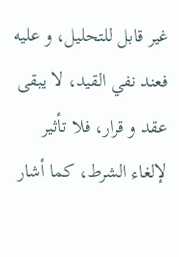غير قابل للتحليل، و عليه فعند نفي القيد، لا يبقى عقد و قرار، فلا تأثير لإلغاء الشرط، كما أشار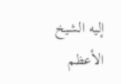إليه الشيخ الأعظم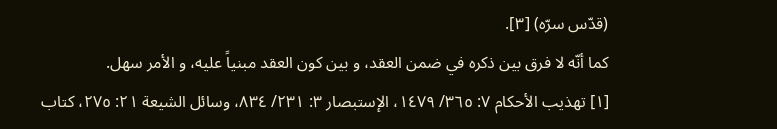(قدّس سرّه) [٣].
كما أنّه لا فرق بين ذكره في ضمن العقد، و بين كون العقد مبنياً عليه، و الأمر سهل.
[١] تهذيب الأحكام ٧: ٣٦٥/ ١٤٧٩، الإستبصار ٣: ٢٣١/ ٨٣٤، وسائل الشيعة ٢١: ٢٧٥، كتاب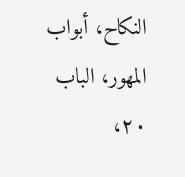النكاح، أبواب المهور، الباب ٢٠،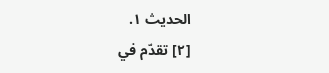الحديث ١.
[٢] تقدّم في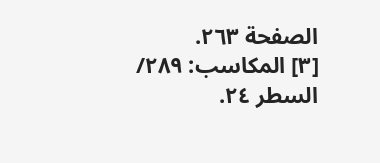الصفحة ٢٦٣.
[٣] المكاسب: ٢٨٩/ السطر ٢٤.